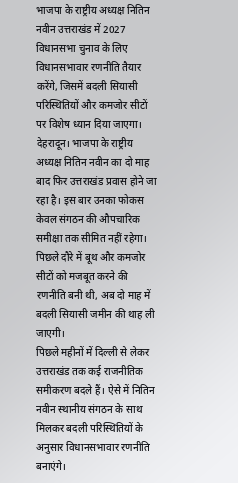भाजपा के राष्ट्रीय अध्यक्ष नितिन नवीन उत्तराखंड में 2027 विधानसभा चुनाव के लिए विधानसभावार रणनीति तैयार करेंगे, जिसमें बदली सियासी परिस्थितियों और कमजोर सीटों पर विशेष ध्यान दिया जाएगा।
देहरादून। भाजपा के राष्ट्रीय अध्यक्ष नितिन नवीन का दो माह बाद फिर उत्तराखंड प्रवास होने जा रहा है। इस बार उनका फोकस केवल संगठन की औपचारिक समीक्षा तक सीमित नहीं रहेगा। पिछले दौरे में बूथ और कमजोर सीटों को मजबूत करने की रणनीति बनी थी, अब दो माह में बदली सियासी जमीन की थाह ली जाएगी।
पिछले महीनों में दिल्ली से लेकर उत्तराखंड तक कई राजनीतिक समीकरण बदले हैं। ऐसे में नितिन नवीन स्थानीय संगठन के साथ मिलकर बदली परिस्थितियों के अनुसार विधानसभावार रणनीति बनाएंगे।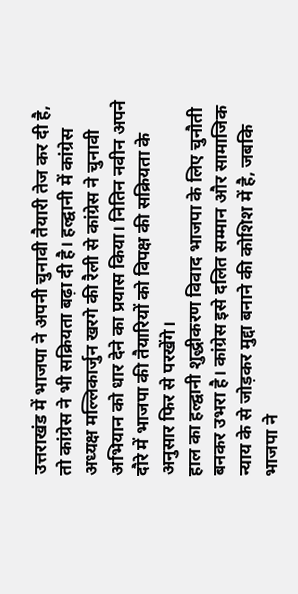उत्तराखंड में भाजपा ने अपनी चुनावी तैयारी तेज कर दी है, तो कांग्रेस ने भी सक्रियता बढ़ा दी है। हल्द्वानी में कांग्रेस अध्यक्ष मल्लिकार्जुन खरगे की रैली से कांग्रेस ने चुनावी अभियान को धार देने का प्रयास किया। नितिन नवीन अपने दौरे में भाजपा की तैयारियों को विपक्ष की सक्रियता के अनुसार फिर से परखेंगे।
हाल का हल्द्वानी शुद्धीकरण विवाद भाजपा के लिए चुनौती बनकर उभरा है। कांग्रेस इसे दलित सम्मान और सामाजिक न्याय के से जोड़कर मुद्दा बनाने की कोशिश में है, जबकि भाजपा ने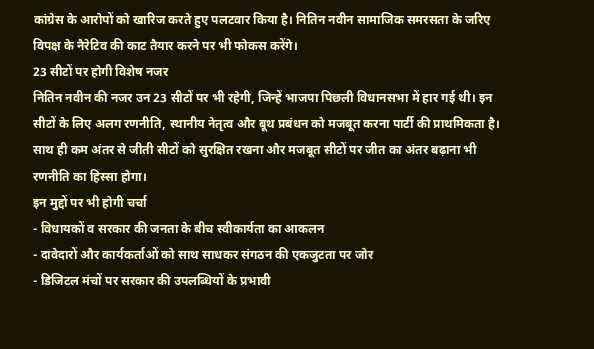कांग्रेस के आरोपों को खारिज करते हुए पलटवार किया है। नितिन नवीन सामाजिक समरसता के जरिए विपक्ष के नैरेटिव की काट तैयार करने पर भी फोकस करेंगे।
23 सीटों पर होगी विशेष नजर
नितिन नवीन की नजर उन 23 सीटों पर भी रहेगी, जिन्हें भाजपा पिछली विधानसभा में हार गई थी। इन सीटों के लिए अलग रणनीति, स्थानीय नेतृत्व और बूथ प्रबंधन को मजबूत करना पार्टी की प्राथमिकता है। साथ ही कम अंतर से जीती सीटों को सुरक्षित रखना और मजबूत सीटों पर जीत का अंतर बढ़ाना भी रणनीति का हिस्सा होगा।
इन मुद्दों पर भी होगी चर्चा
- विधायकों व सरकार की जनता के बीच स्वीकार्यता का आकलन
- दावेदारों और कार्यकर्ताओं को साथ साधकर संगठन की एकजुटता पर जोर
- डिजिटल मंचों पर सरकार की उपलब्धियों के प्रभावी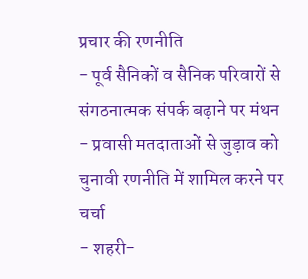प्रचार की रणनीति
- पूर्व सैनिकों व सैनिक परिवारों से संगठनात्मक संपर्क बढ़ाने पर मंथन
- प्रवासी मतदाताओं से जुड़ाव को चुनावी रणनीति में शामिल करने पर चर्चा
- शहरी-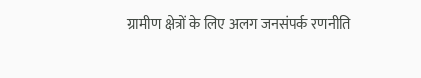ग्रामीण क्षेत्रों के लिए अलग जनसंपर्क रणनीति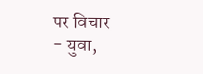पर विचार
- युवा,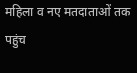महिला व नए मतदाताओं तक पहुंच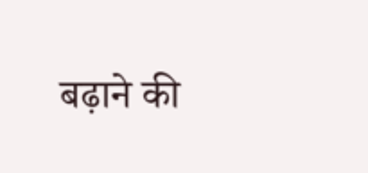बढ़ाने की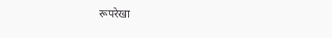रूपरेखा